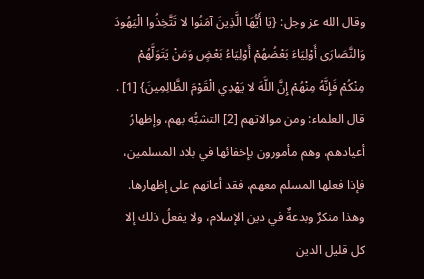وقال الله عز وجل: {يَا أَيُّهَا الَّذِينَ آمَنُوا لا تَتَّخِذُوا الْيَهُودَ وَالنَّصَارَى أَوْلِيَاءَ بَعْضُهُمْ أَوْلِيَاءُ بَعْضٍ وَمَنْ يَتَوَلَّهُمْ مِنْكُمْ فَإِنَّهُ مِنْهُمْ إِنَّ اللَّهَ لا يَهْدِي الْقَوْمَ الظَّالِمِينَ} [1] .
قال العلماء: ومن موالاتهم [2] التشبُّه بهم، وإظهارُ أعيادهم، وهم مأمورون بإخفائها في بلاد المسلمين، فإذا فعلها المسلم معهم، فقد أعانهم على إظهارها.
وهذا منكرٌ وبدعةٌ في دين الإسلام، ولا يفعلُ ذلك إلا كل قليل الدين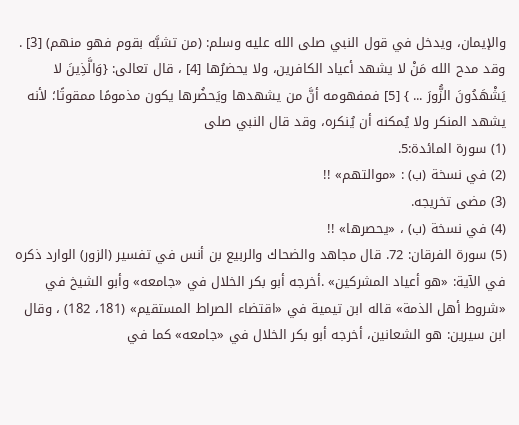والإيمان، ويدخل في قول النبي صلى الله عليه وسلم: (من تشبَّه بقوم فهو منهم) [3] .
وقد مدح الله مَنْ لا يشهد أعياد الكافرين، ولا يحضرُها [4] ، قال تعالى: {وَالَّذِينَ لا يَشْهَدُونَ الزُّورَ ... } [5] فمفهومه أنَّ من يشهدها ويَحضُرها يكون مذمومًا ممقوتًا؛ لأنه يشهد المنكر ولا يُمكنه أن يُنكره، وقد قال النبي صلى
(1) سورة المائدة:5.
(2) في نسخة (ب) : «موالتهم» !!
(3) مضى تخريجه.
(4) في نسخة (ب) ، «يحصرها» !!
(5) سورة الفرقان: 72. قال مجاهد والضحاك والربيع بن أنس في تفسير (الزور) الوارد ذكره في الآية: «هو أعياد المشركين» .أخرجه أبو بكر الخلال في «جامعه» وأبو الشيخ في «شروط أهل الذمة» قاله ابن تيمية في «اقتضاء الصراط المستقيم» (181، 182) ، وقال ابن سيرين: هو الشعانين، أخرجه أبو بكر الخلال في «جامعه» كما في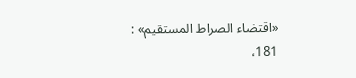«اقتضاء الصراط المستقيم» : 181،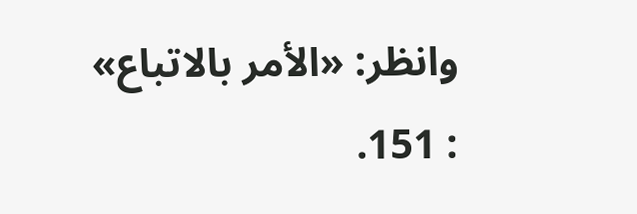وانظر: «الأمر بالاتباع» : 151.